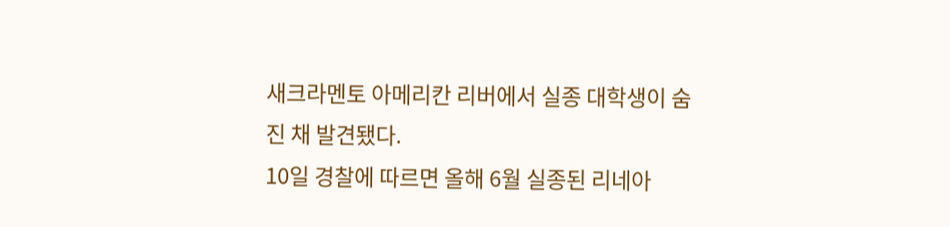새크라멘토 아메리칸 리버에서 실종 대학생이 숨진 채 발견됐다.
10일 경찰에 따르면 올해 6월 실종된 리네아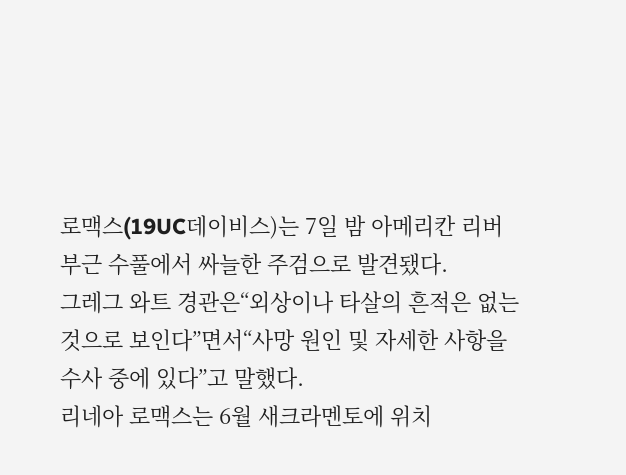로맥스(19UC데이비스)는 7일 밤 아메리칸 리버 부근 수풀에서 싸늘한 주검으로 발견됐다.
그레그 와트 경관은“외상이나 타살의 흔적은 없는 것으로 보인다”면서“사망 원인 및 자세한 사항을 수사 중에 있다”고 말했다.
리네아 로맥스는 6월 새크라멘토에 위치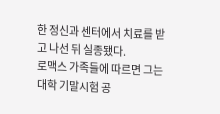한 정신과 센터에서 치료를 받고 나선 뒤 실종됐다.
로맥스 가족들에 따르면 그는 대학 기말시험 공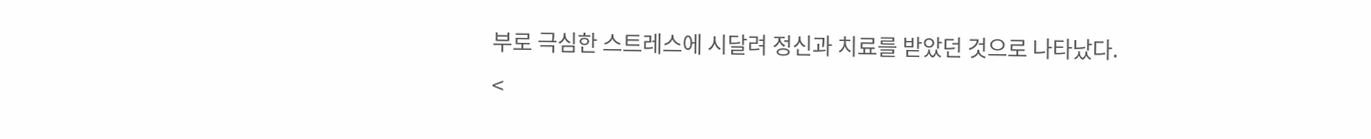부로 극심한 스트레스에 시달려 정신과 치료를 받았던 것으로 나타났다.
<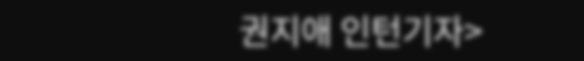권지애 인턴기자>